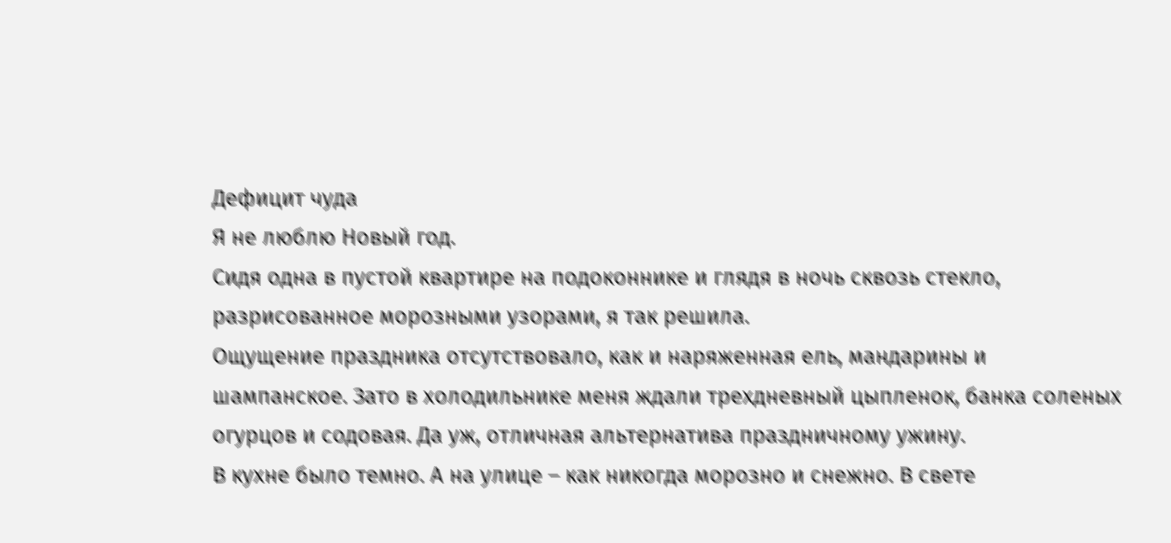Дефицит чуда
Я не люблю Новый год.
Сидя одна в пустой квартире на подоконнике и глядя в ночь сквозь стекло, разрисованное морозными узорами, я так решила.
Ощущение праздника отсутствовало, как и наряженная ель, мандарины и шампанское. Зато в холодильнике меня ждали трехдневный цыпленок, банка соленых огурцов и содовая. Да уж, отличная альтернатива праздничному ужину.
В кухне было темно. А на улице – как никогда морозно и снежно. В свете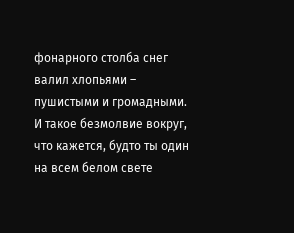фонарного столба снег валил хлопьями – пушистыми и громадными. И такое безмолвие вокруг, что кажется, будто ты один на всем белом свете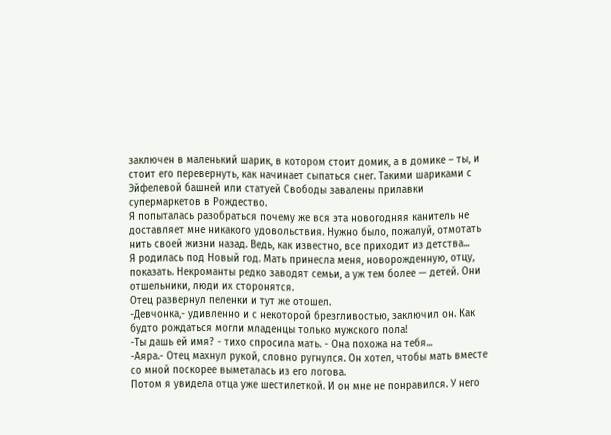заключен в маленький шарик, в котором стоит домик, а в домике – ты, и стоит его перевернуть, как начинает сыпаться снег. Такими шариками с Эйфелевой башней или статуей Свободы завалены прилавки супермаркетов в Рождество.
Я попыталась разобраться почему же вся эта новогодняя канитель не доставляет мне никакого удовольствия. Нужно было, пожалуй, отмотать нить своей жизни назад. Ведь, как известно, все приходит из детства...
Я родилась под Новый год. Мать принесла меня, новорожденную, отцу, показать. Некроманты редко заводят семьи, а уж тем более — детей. Они отшельники, люди их сторонятся.
Отец развернул пеленки и тут же отошел.
-Девчонка,- удивленно и с некоторой брезгливостью, заключил он. Как будто рождаться могли младенцы только мужского пола!
-Ты дашь ей имя? - тихо спросила мать. - Она похожа на тебя...
-Аяра.- Отец махнул рукой, словно ругнулся. Он хотел, чтобы мать вместе со мной поскорее выметалась из его логова.
Потом я увидела отца уже шестилеткой. И он мне не понравился. У него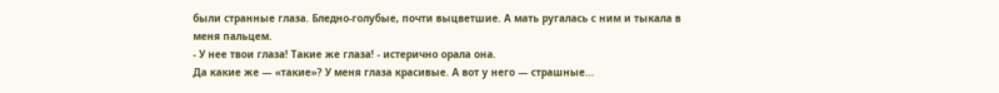были странные глаза. Бледно-голубые, почти выцветшие. А мать ругалась с ним и тыкала в меня пальцем.
- У нее твои глаза! Такие же глаза! - истерично орала она.
Да какие же — «такие»? У меня глаза красивые. А вот у него — страшные...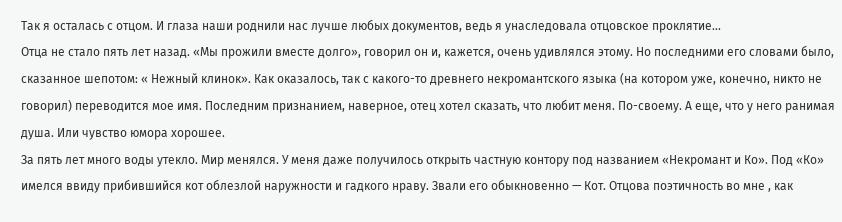Так я осталась с отцом. И глаза наши роднили нас лучше любых документов, ведь я унаследовала отцовское проклятие...
Отца не стало пять лет назад. «Мы прожили вместе долго», говорил он и, кажется, очень удивлялся этому. Но последними его словами было, сказанное шепотом: « Нежный клинок». Как оказалось, так с какого-то древнего некромантского языка (на котором уже, конечно, никто не говорил) переводится мое имя. Последним признанием, наверное, отец хотел сказать, что любит меня. По-своему. А еще, что у него ранимая душа. Или чувство юмора хорошее.
За пять лет много воды утекло. Мир менялся. У меня даже получилось открыть частную контору под названием «Некромант и Ко». Под «Ко» имелся ввиду прибившийся кот облезлой наружности и гадкого нраву. Звали его обыкновенно — Кот. Отцова поэтичность во мне , как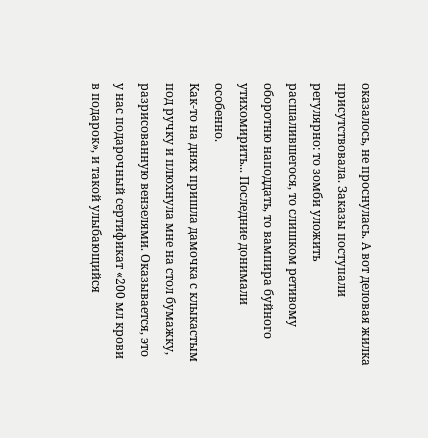оказалось, не проснулась. А вот деловая жилка присутствовала. Заказы поступали регулярно: то зомби уложить расшалившегося, то слишком ретивому оборотню наподдать, то вампира буйного утихомирить... Последние донимали особенно.
Как-то на днях пришла дамочка с клыкастым под ручку и плюхнула мне на стол бумажку, разрисованную вензелями. Оказывается, это у нас подарочный сертификат «200 мл крови в подарок», и такой улыбающийся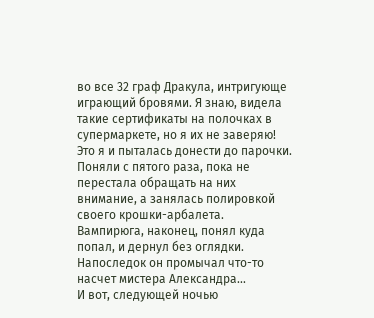во все 32 граф Дракула, интригующе играющий бровями. Я знаю, видела такие сертификаты на полочках в супермаркете, но я их не заверяю! Это я и пыталась донести до парочки. Поняли с пятого раза, пока не перестала обращать на них внимание, а занялась полировкой своего крошки-арбалета. Вампирюга, наконец, понял куда попал, и дернул без оглядки. Напоследок он промычал что-то насчет мистера Александра...
И вот, следующей ночью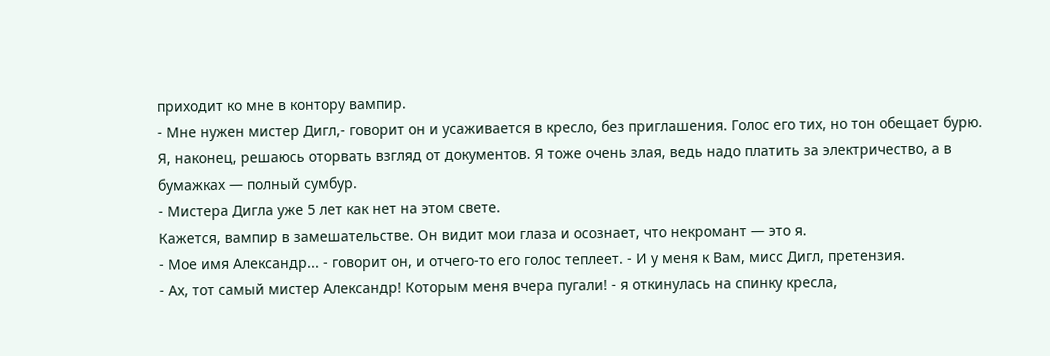приходит ко мне в контору вампир.
- Мне нужен мистер Дигл,- говорит он и усаживается в кресло, без приглашения. Голос его тих, но тон обещает бурю.
Я, наконец, решаюсь оторвать взгляд от документов. Я тоже очень злая, ведь надо платить за электричество, а в бумажках — полный сумбур.
- Мистера Дигла уже 5 лет как нет на этом свете.
Кажется, вампир в замешательстве. Он видит мои глаза и осознает, что некромант — это я.
- Мое имя Александр... - говорит он, и отчего-то его голос теплеет. - И у меня к Вам, мисс Дигл, претензия.
- Ах, тот самый мистер Александр! Которым меня вчера пугали! - я откинулась на спинку кресла,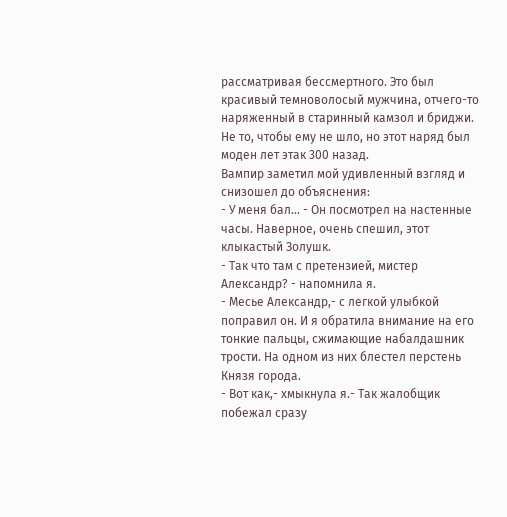рассматривая бессмертного. Это был красивый темноволосый мужчина, отчего-то наряженный в старинный камзол и бриджи. Не то, чтобы ему не шло, но этот наряд был моден лет этак 300 назад.
Вампир заметил мой удивленный взгляд и снизошел до объяснения:
- У меня бал... - Он посмотрел на настенные часы. Наверное, очень спешил, этот клыкастый Золушк.
- Так что там с претензией, мистер Александр? - напомнила я.
- Месье Александр,- с легкой улыбкой поправил он. И я обратила внимание на его тонкие пальцы, сжимающие набалдашник трости. На одном из них блестел перстень Князя города.
- Вот как,- хмыкнула я.- Так жалобщик побежал сразу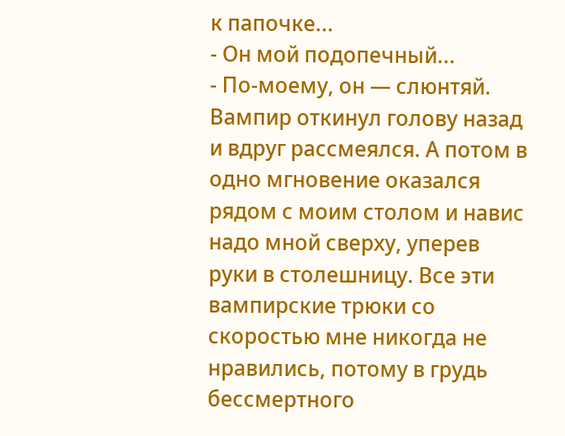к папочке...
- Он мой подопечный...
- По-моему, он — слюнтяй.
Вампир откинул голову назад и вдруг рассмеялся. А потом в одно мгновение оказался рядом с моим столом и навис надо мной сверху, уперев руки в столешницу. Все эти вампирские трюки со скоростью мне никогда не нравились, потому в грудь бессмертного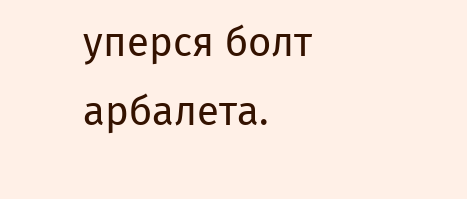уперся болт арбалета.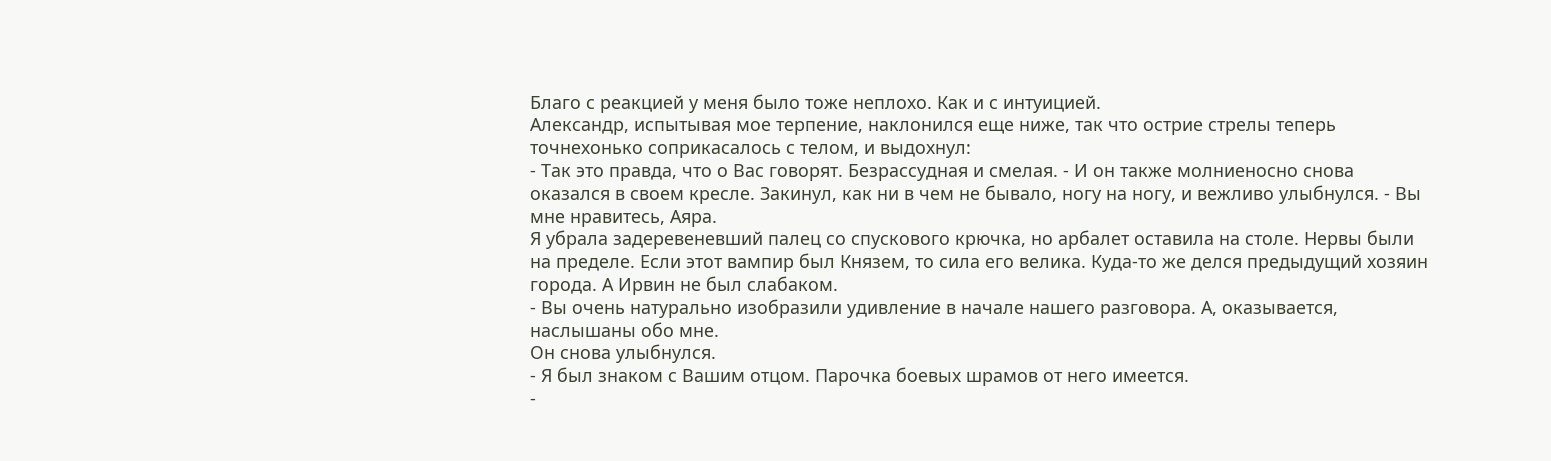Благо с реакцией у меня было тоже неплохо. Как и с интуицией.
Александр, испытывая мое терпение, наклонился еще ниже, так что острие стрелы теперь точнехонько соприкасалось с телом, и выдохнул:
- Так это правда, что о Вас говорят. Безрассудная и смелая. - И он также молниеносно снова оказался в своем кресле. Закинул, как ни в чем не бывало, ногу на ногу, и вежливо улыбнулся. - Вы мне нравитесь, Аяра.
Я убрала задеревеневший палец со спускового крючка, но арбалет оставила на столе. Нервы были на пределе. Если этот вампир был Князем, то сила его велика. Куда-то же делся предыдущий хозяин города. А Ирвин не был слабаком.
- Вы очень натурально изобразили удивление в начале нашего разговора. А, оказывается, наслышаны обо мне.
Он снова улыбнулся.
- Я был знаком с Вашим отцом. Парочка боевых шрамов от него имеется.
-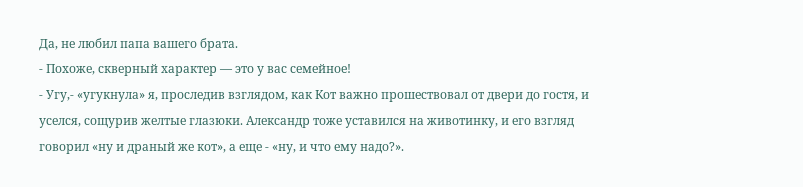Да, не любил папа вашего брата.
- Похоже, скверный характер — это у вас семейное!
- Угу,- «угукнула» я, проследив взглядом, как Кот важно прошествовал от двери до гостя, и уселся, сощурив желтые глазюки. Александр тоже уставился на животинку, и его взгляд говорил «ну и драный же кот», а еще - «ну, и что ему надо?».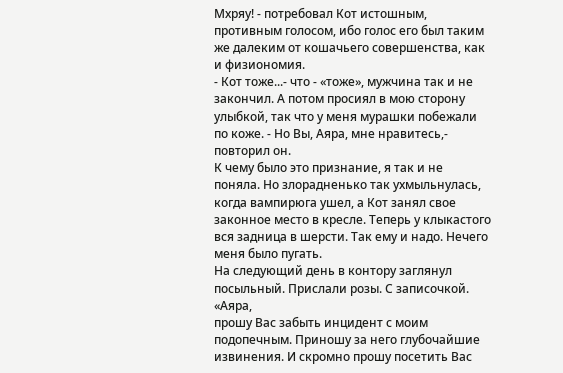Мхряу! - потребовал Кот истошным, противным голосом, ибо голос его был таким же далеким от кошачьего совершенства, как и физиономия.
- Кот тоже...- что - «тоже», мужчина так и не закончил. А потом просиял в мою сторону улыбкой, так что у меня мурашки побежали по коже. - Но Вы, Аяра, мне нравитесь,- повторил он.
К чему было это признание, я так и не поняла. Но злорадненько так ухмыльнулась, когда вампирюга ушел, а Кот занял свое законное место в кресле. Теперь у клыкастого вся задница в шерсти. Так ему и надо. Нечего меня было пугать.
На следующий день в контору заглянул посыльный. Прислали розы. С записочкой.
«Аяра,
прошу Вас забыть инцидент с моим подопечным. Приношу за него глубочайшие извинения. И скромно прошу посетить Вас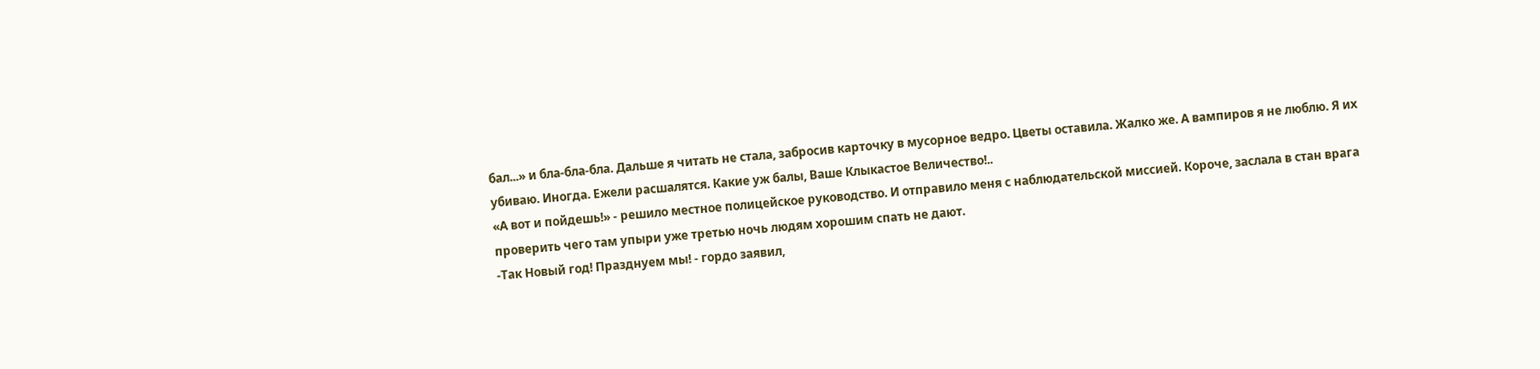бал...» и бла-бла-бла. Дальше я читать не стала, забросив карточку в мусорное ведро. Цветы оставила. Жалко же. А вампиров я не люблю. Я их убиваю. Иногда. Ежели расшалятся. Какие уж балы, Ваше Клыкастое Величество!..
«А вот и пойдешь!» - решило местное полицейское руководство. И отправило меня с наблюдательской миссией. Короче, заслала в стан врага проверить чего там упыри уже третью ночь людям хорошим спать не дают.
-Так Новый год! Празднуем мы! - гордо заявил,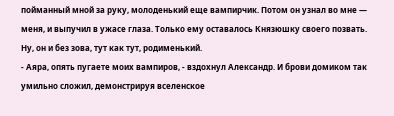пойманный мной за руку, молоденький еще вампирчик. Потом он узнал во мне — меня, и выпучил в ужасе глаза. Только ему оставалось Князюшку своего позвать.
Ну, он и без зова, тут как тут, родименький.
- Аяра, опять пугаете моих вампиров, - вздохнул Александр. И брови домиком так умильно сложил, демонстрируя вселенское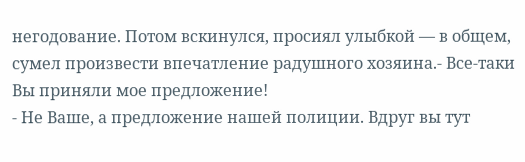негодование. Потом вскинулся, просиял улыбкой — в общем, сумел произвести впечатление радушного хозяина.- Все-таки Вы приняли мое предложение!
- Не Ваше, а предложение нашей полиции. Вдруг вы тут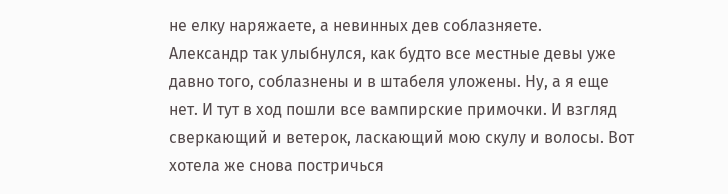не елку наряжаете, а невинных дев соблазняете.
Александр так улыбнулся, как будто все местные девы уже давно того, соблазнены и в штабеля уложены. Ну, а я еще нет. И тут в ход пошли все вампирские примочки. И взгляд сверкающий и ветерок, ласкающий мою скулу и волосы. Вот хотела же снова постричься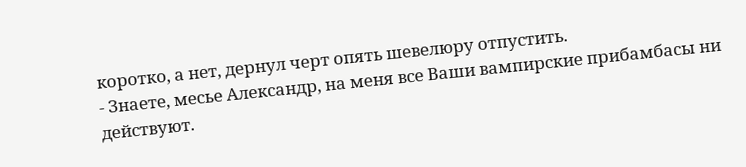коротко, а нет, дернул черт опять шевелюру отпустить.
- Знаете, месье Александр, на меня все Ваши вампирские прибамбасы ни действуют.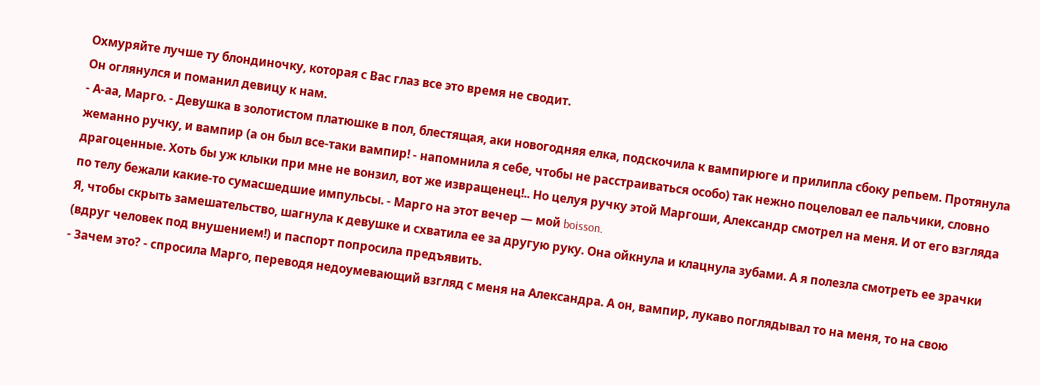Охмуряйте лучше ту блондиночку, которая с Вас глаз все это время не сводит.
Он оглянулся и поманил девицу к нам.
- А-аа, Марго. - Девушка в золотистом платюшке в пол, блестящая, аки новогодняя елка, подскочила к вампирюге и прилипла сбоку репьем. Протянула жеманно ручку, и вампир (а он был все-таки вампир! - напомнила я себе, чтобы не расстраиваться особо) так нежно поцеловал ее пальчики, словно драгоценные. Хоть бы уж клыки при мне не вонзил, вот же извращенец!.. Но целуя ручку этой Маргоши, Александр смотрел на меня. И от его взгляда по телу бежали какие-то сумасшедшие импульсы. - Марго на этот вечер — мой boisson.
Я, чтобы скрыть замешательство, шагнула к девушке и схватила ее за другую руку. Она ойкнула и клацнула зубами. А я полезла смотреть ее зрачки (вдруг человек под внушением!) и паспорт попросила предъявить.
- Зачем это? - спросила Марго, переводя недоумевающий взгляд с меня на Александра. А он, вампир, лукаво поглядывал то на меня, то на свою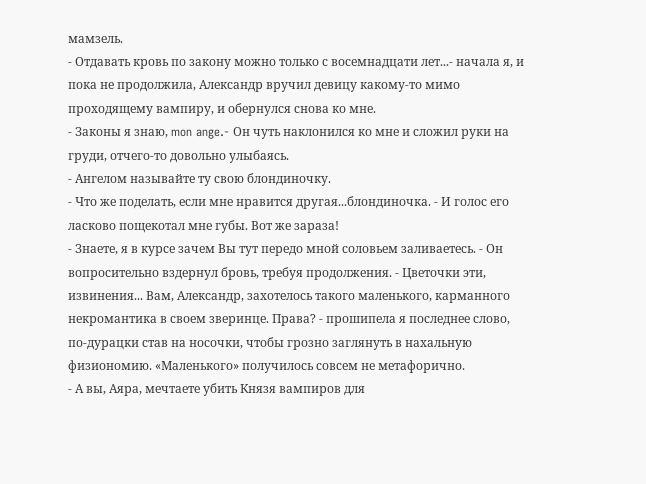мамзель.
- Отдавать кровь по закону можно только с восемнадцати лет...- начала я, и пока не продолжила, Александр вручил девицу какому-то мимо проходящему вампиру, и обернулся снова ко мне.
- Законы я знаю, mon ange.- Он чуть наклонился ко мне и сложил руки на груди, отчего-то довольно улыбаясь.
- Ангелом называйте ту свою блондиночку.
- Что же поделать, если мне нравится другая...блондиночка. - И голос его ласково пощекотал мне губы. Вот же зараза!
- Знаете, я в курсе зачем Вы тут передо мной соловьем заливаетесь. - Он вопросительно вздернул бровь, требуя продолжения. - Цветочки эти, извинения... Вам, Александр, захотелось такого маленького, карманного некромантика в своем зверинце. Права? - прошипела я последнее слово, по-дурацки став на носочки, чтобы грозно заглянуть в нахальную физиономию. «Маленького» получилось совсем не метафорично.
- А вы, Аяра, мечтаете убить Князя вампиров для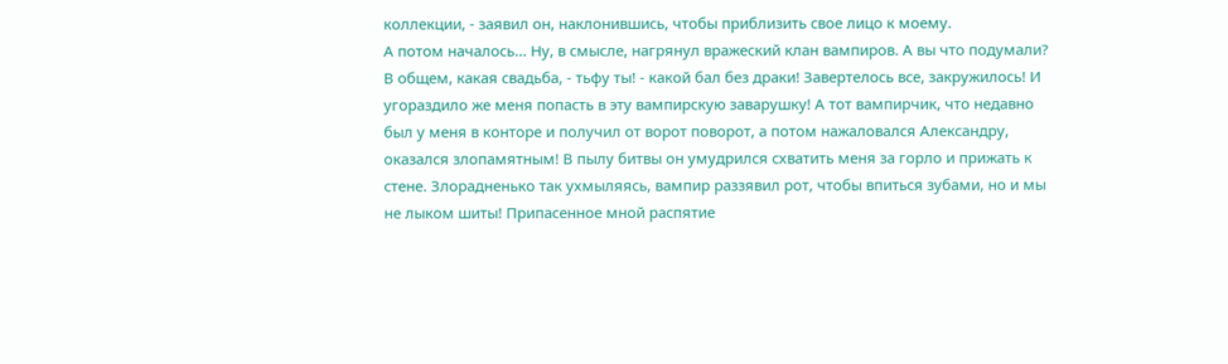коллекции, - заявил он, наклонившись, чтобы приблизить свое лицо к моему.
А потом началось... Ну, в смысле, нагрянул вражеский клан вампиров. А вы что подумали?
В общем, какая свадьба, - тьфу ты! - какой бал без драки! Завертелось все, закружилось! И угораздило же меня попасть в эту вампирскую заварушку! А тот вампирчик, что недавно был у меня в конторе и получил от ворот поворот, а потом нажаловался Александру, оказался злопамятным! В пылу битвы он умудрился схватить меня за горло и прижать к стене. Злорадненько так ухмыляясь, вампир раззявил рот, чтобы впиться зубами, но и мы не лыком шиты! Припасенное мной распятие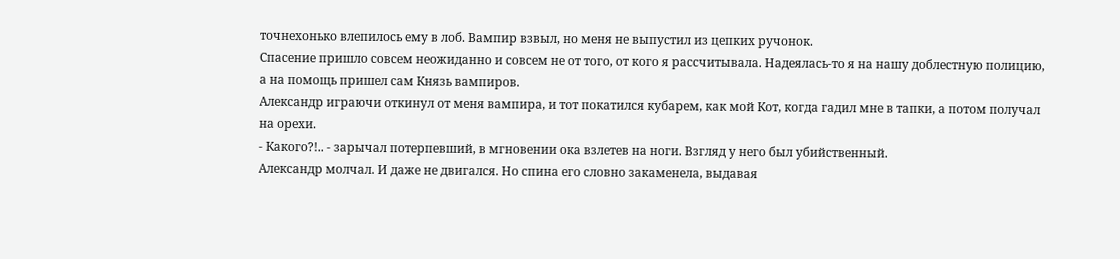точнехонько влепилось ему в лоб. Вампир взвыл, но меня не выпустил из цепких ручонок.
Спасение пришло совсем неожиданно и совсем не от того, от кого я рассчитывала. Надеялась-то я на нашу доблестную полицию, а на помощь пришел сам Князь вампиров.
Александр играючи откинул от меня вампира, и тот покатился кубарем, как мой Кот, когда гадил мне в тапки, а потом получал на орехи.
- Какого?!.. - зарычал потерпевший, в мгновении ока взлетев на ноги. Взгляд у него был убийственный.
Александр молчал. И даже не двигался. Но спина его словно закаменела, выдавая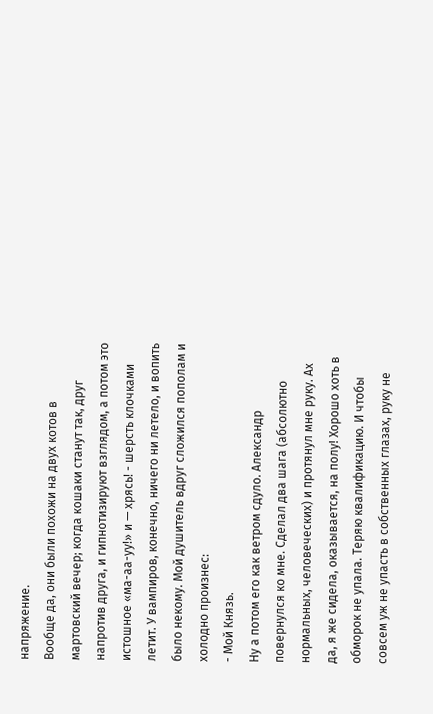напряжение.
Вообще да, они были похожи на двух котов в мартовский вечер; когда кошаки станут так, друг напротив друга, и гипнотизируют взглядом, а потом это истошное «ма-аа-уу!» и — хрясь! - шерсть клочками летит. У вампиров, конечно, ничего ни летело, и вопить было некому. Мой душитель вдруг сложился пополам и холодно произнес:
- Мой Князь.
Ну а потом его как ветром сдуло. Александр повернулся ко мне. Сделал два шага (абсолютно нормальных, человеческих) и протянул мне руку. Ах да, я же сидела, оказывается, на полу! Хорошо хоть в обморок не упала. Теряю квалификацию. И чтобы совсем уж не упасть в собственных глазах, руку не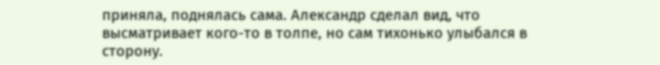приняла, поднялась сама. Александр сделал вид, что высматривает кого-то в толпе, но сам тихонько улыбался в сторону.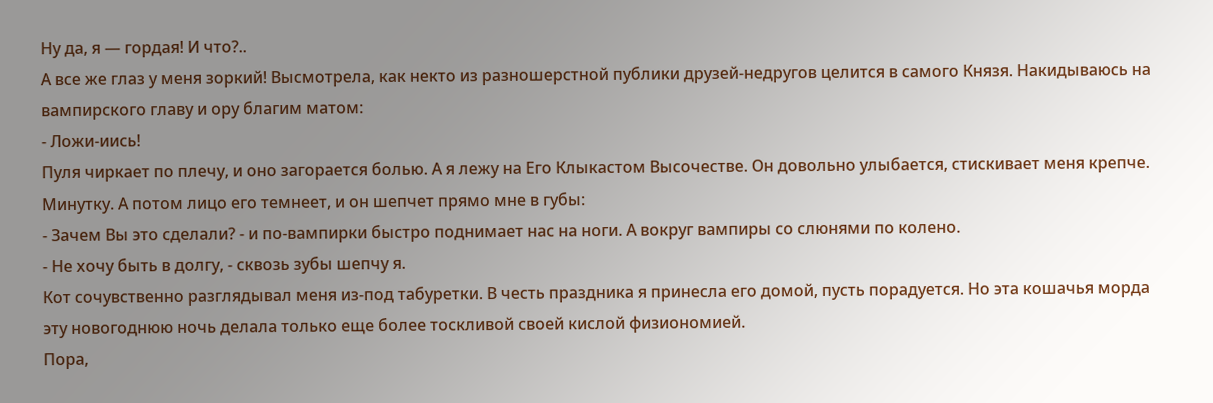Ну да, я — гордая! И что?..
А все же глаз у меня зоркий! Высмотрела, как некто из разношерстной публики друзей-недругов целится в самого Князя. Накидываюсь на вампирского главу и ору благим матом:
- Ложи-иись!
Пуля чиркает по плечу, и оно загорается болью. А я лежу на Его Клыкастом Высочестве. Он довольно улыбается, стискивает меня крепче. Минутку. А потом лицо его темнеет, и он шепчет прямо мне в губы:
- Зачем Вы это сделали? - и по-вампирки быстро поднимает нас на ноги. А вокруг вампиры со слюнями по колено.
- Не хочу быть в долгу, - сквозь зубы шепчу я.
Кот сочувственно разглядывал меня из-под табуретки. В честь праздника я принесла его домой, пусть порадуется. Но эта кошачья морда эту новогоднюю ночь делала только еще более тоскливой своей кислой физиономией.
Пора,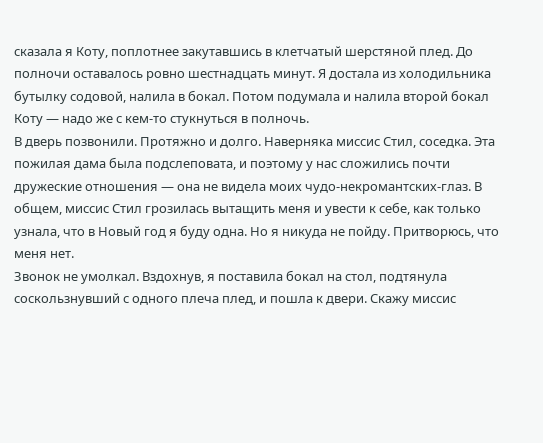сказала я Коту, поплотнее закутавшись в клетчатый шерстяной плед. До полночи оставалось ровно шестнадцать минут. Я достала из холодильника бутылку содовой, налила в бокал. Потом подумала и налила второй бокал Коту — надо же с кем-то стукнуться в полночь.
В дверь позвонили. Протяжно и долго. Наверняка миссис Стил, соседка. Эта пожилая дама была подслеповата, и поэтому у нас сложились почти дружеские отношения — она не видела моих чудо-некромантских-глаз. В общем, миссис Стил грозилась вытащить меня и увести к себе, как только узнала, что в Новый год я буду одна. Но я никуда не пойду. Притворюсь, что меня нет.
Звонок не умолкал. Вздохнув, я поставила бокал на стол, подтянула соскользнувший с одного плеча плед, и пошла к двери. Скажу миссис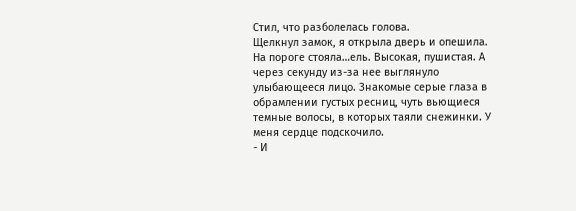Стил, что разболелась голова.
Щелкнул замок, я открыла дверь и опешила. На пороге стояла…ель. Высокая, пушистая. А через секунду из-за нее выглянуло улыбающееся лицо. Знакомые серые глаза в обрамлении густых ресниц, чуть вьющиеся темные волосы, в которых таяли снежинки. У меня сердце подскочило.
- И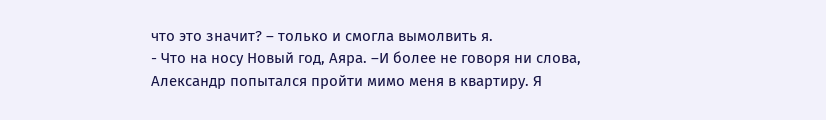что это значит? – только и смогла вымолвить я.
- Что на носу Новый год, Аяра. –И более не говоря ни слова, Александр попытался пройти мимо меня в квартиру. Я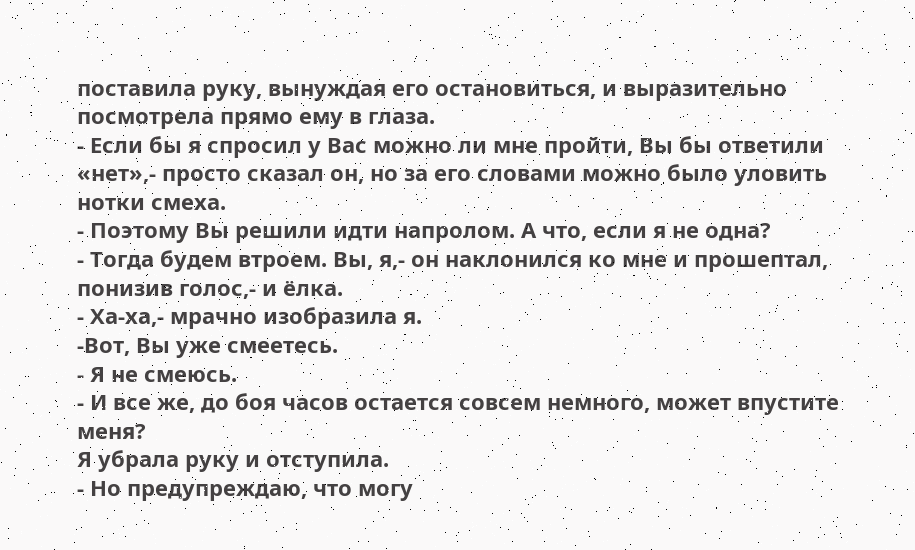поставила руку, вынуждая его остановиться, и выразительно посмотрела прямо ему в глаза.
- Если бы я спросил у Вас можно ли мне пройти, Вы бы ответили «нет»,- просто сказал он, но за его словами можно было уловить нотки смеха.
- Поэтому Вы решили идти напролом. А что, если я не одна?
- Тогда будем втроем. Вы, я,- он наклонился ко мне и прошептал, понизив голос,- и ёлка.
- Ха-ха,- мрачно изобразила я.
-Вот, Вы уже смеетесь.
- Я не смеюсь.
- И все же, до боя часов остается совсем немного, может впустите меня?
Я убрала руку и отступила.
- Но предупреждаю, что могу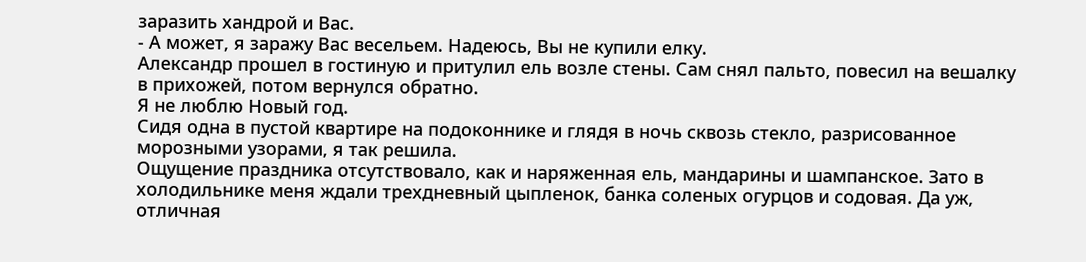заразить хандрой и Вас.
- А может, я заражу Вас весельем. Надеюсь, Вы не купили елку.
Александр прошел в гостиную и притулил ель возле стены. Сам снял пальто, повесил на вешалку в прихожей, потом вернулся обратно.
Я не люблю Новый год.
Сидя одна в пустой квартире на подоконнике и глядя в ночь сквозь стекло, разрисованное морозными узорами, я так решила.
Ощущение праздника отсутствовало, как и наряженная ель, мандарины и шампанское. Зато в холодильнике меня ждали трехдневный цыпленок, банка соленых огурцов и содовая. Да уж, отличная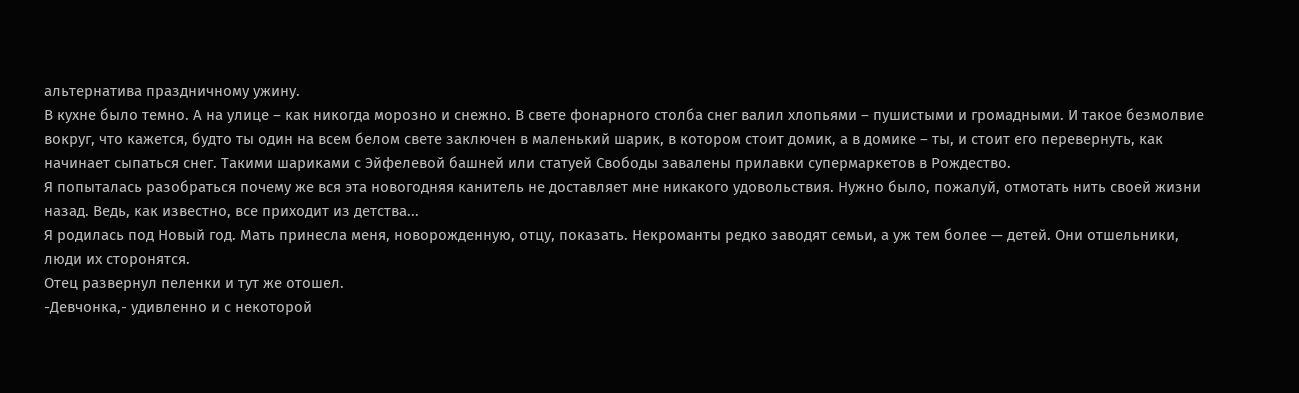альтернатива праздничному ужину.
В кухне было темно. А на улице – как никогда морозно и снежно. В свете фонарного столба снег валил хлопьями – пушистыми и громадными. И такое безмолвие вокруг, что кажется, будто ты один на всем белом свете заключен в маленький шарик, в котором стоит домик, а в домике – ты, и стоит его перевернуть, как начинает сыпаться снег. Такими шариками с Эйфелевой башней или статуей Свободы завалены прилавки супермаркетов в Рождество.
Я попыталась разобраться почему же вся эта новогодняя канитель не доставляет мне никакого удовольствия. Нужно было, пожалуй, отмотать нить своей жизни назад. Ведь, как известно, все приходит из детства...
Я родилась под Новый год. Мать принесла меня, новорожденную, отцу, показать. Некроманты редко заводят семьи, а уж тем более — детей. Они отшельники, люди их сторонятся.
Отец развернул пеленки и тут же отошел.
-Девчонка,- удивленно и с некоторой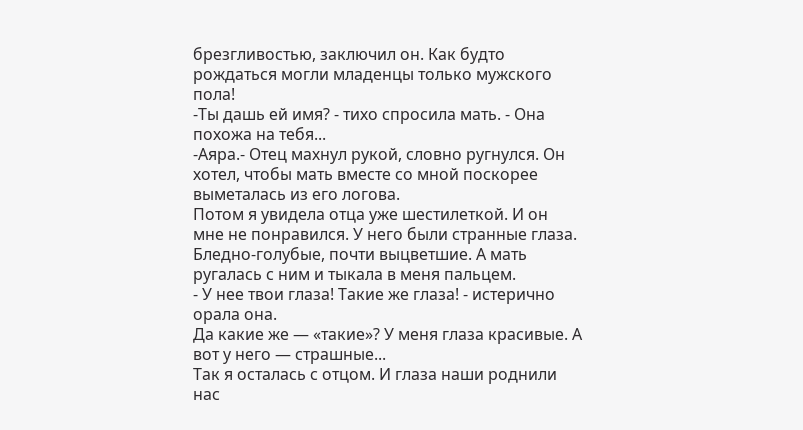брезгливостью, заключил он. Как будто рождаться могли младенцы только мужского пола!
-Ты дашь ей имя? - тихо спросила мать. - Она похожа на тебя...
-Аяра.- Отец махнул рукой, словно ругнулся. Он хотел, чтобы мать вместе со мной поскорее выметалась из его логова.
Потом я увидела отца уже шестилеткой. И он мне не понравился. У него были странные глаза. Бледно-голубые, почти выцветшие. А мать ругалась с ним и тыкала в меня пальцем.
- У нее твои глаза! Такие же глаза! - истерично орала она.
Да какие же — «такие»? У меня глаза красивые. А вот у него — страшные...
Так я осталась с отцом. И глаза наши роднили нас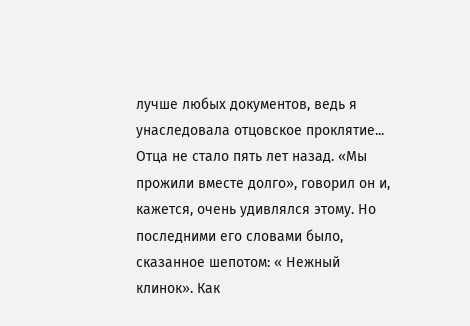лучше любых документов, ведь я унаследовала отцовское проклятие...
Отца не стало пять лет назад. «Мы прожили вместе долго», говорил он и, кажется, очень удивлялся этому. Но последними его словами было, сказанное шепотом: « Нежный клинок». Как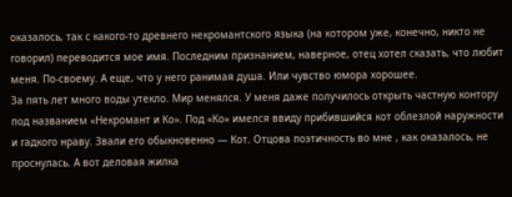оказалось, так с какого-то древнего некромантского языка (на котором уже, конечно, никто не говорил) переводится мое имя. Последним признанием, наверное, отец хотел сказать, что любит меня. По-своему. А еще, что у него ранимая душа. Или чувство юмора хорошее.
За пять лет много воды утекло. Мир менялся. У меня даже получилось открыть частную контору под названием «Некромант и Ко». Под «Ко» имелся ввиду прибившийся кот облезлой наружности и гадкого нраву. Звали его обыкновенно — Кот. Отцова поэтичность во мне , как оказалось, не проснулась. А вот деловая жилка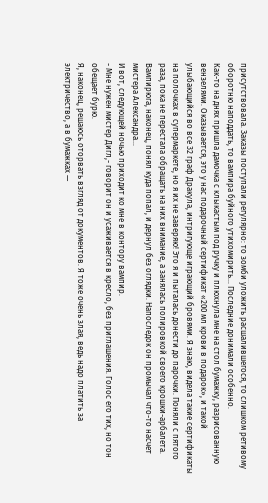присутствовала. Заказы поступали регулярно: то зомби уложить расшалившегося, то слишком ретивому оборотню наподдать, то вампира буйного утихомирить... Последние донимали особенно.
Как-то на днях пришла дамочка с клыкастым под ручку и плюхнула мне на стол бумажку, разрисованную вензелями. Оказывается, это у нас подарочный сертификат «200 мл крови в подарок», и такой улыбающийся во все 32 граф Дракула, интригующе играющий бровями. Я знаю, видела такие сертификаты на полочках в супермаркете, но я их не заверяю! Это я и пыталась донести до парочки. Поняли с пятого раза, пока не перестала обращать на них внимание, а занялась полировкой своего крошки-арбалета. Вампирюга, наконец, понял куда попал, и дернул без оглядки. Напоследок он промычал что-то насчет мистера Александра...
И вот, следующей ночью приходит ко мне в контору вампир.
- Мне нужен мистер Дигл,- говорит он и усаживается в кресло, без приглашения. Голос его тих, но тон обещает бурю.
Я, наконец, решаюсь оторвать взгляд от документов. Я тоже очень злая, ведь надо платить за электричество, а в бумажках —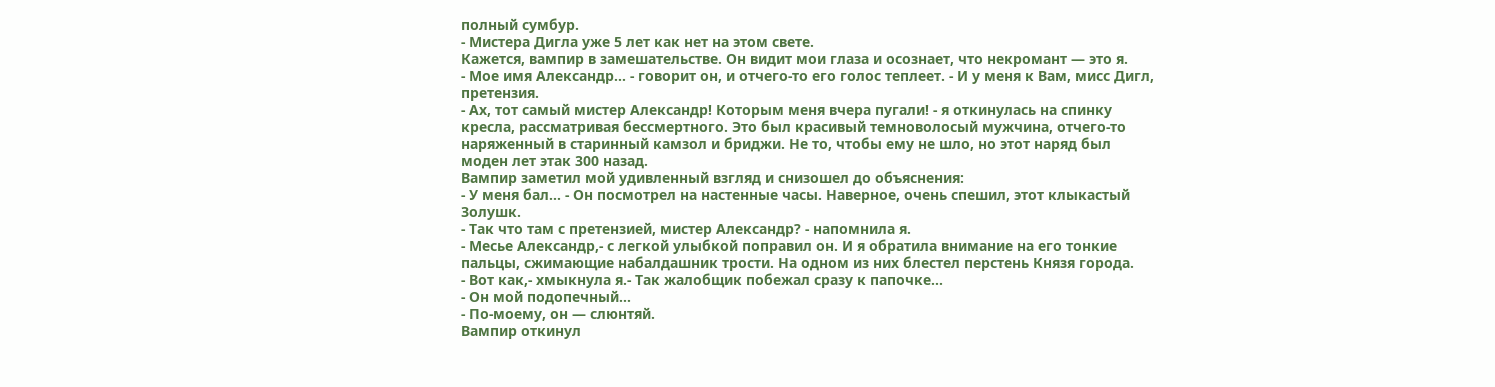полный сумбур.
- Мистера Дигла уже 5 лет как нет на этом свете.
Кажется, вампир в замешательстве. Он видит мои глаза и осознает, что некромант — это я.
- Мое имя Александр... - говорит он, и отчего-то его голос теплеет. - И у меня к Вам, мисс Дигл, претензия.
- Ах, тот самый мистер Александр! Которым меня вчера пугали! - я откинулась на спинку кресла, рассматривая бессмертного. Это был красивый темноволосый мужчина, отчего-то наряженный в старинный камзол и бриджи. Не то, чтобы ему не шло, но этот наряд был моден лет этак 300 назад.
Вампир заметил мой удивленный взгляд и снизошел до объяснения:
- У меня бал... - Он посмотрел на настенные часы. Наверное, очень спешил, этот клыкастый Золушк.
- Так что там с претензией, мистер Александр? - напомнила я.
- Месье Александр,- с легкой улыбкой поправил он. И я обратила внимание на его тонкие пальцы, сжимающие набалдашник трости. На одном из них блестел перстень Князя города.
- Вот как,- хмыкнула я.- Так жалобщик побежал сразу к папочке...
- Он мой подопечный...
- По-моему, он — слюнтяй.
Вампир откинул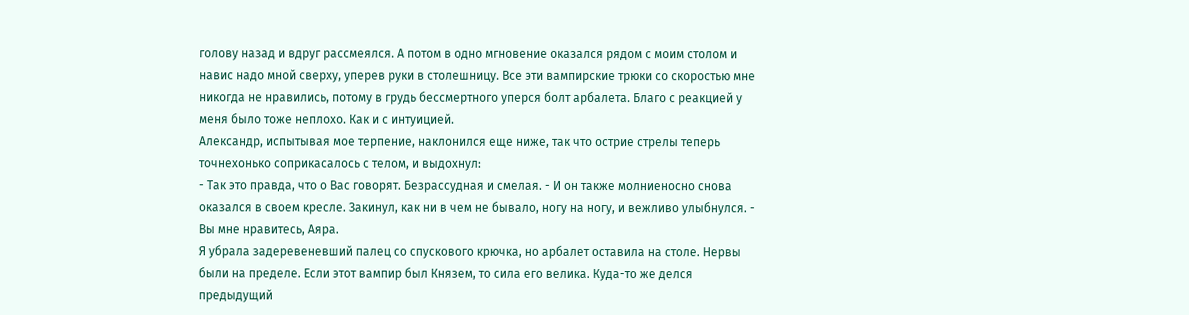голову назад и вдруг рассмеялся. А потом в одно мгновение оказался рядом с моим столом и навис надо мной сверху, уперев руки в столешницу. Все эти вампирские трюки со скоростью мне никогда не нравились, потому в грудь бессмертного уперся болт арбалета. Благо с реакцией у меня было тоже неплохо. Как и с интуицией.
Александр, испытывая мое терпение, наклонился еще ниже, так что острие стрелы теперь точнехонько соприкасалось с телом, и выдохнул:
- Так это правда, что о Вас говорят. Безрассудная и смелая. - И он также молниеносно снова оказался в своем кресле. Закинул, как ни в чем не бывало, ногу на ногу, и вежливо улыбнулся. - Вы мне нравитесь, Аяра.
Я убрала задеревеневший палец со спускового крючка, но арбалет оставила на столе. Нервы были на пределе. Если этот вампир был Князем, то сила его велика. Куда-то же делся предыдущий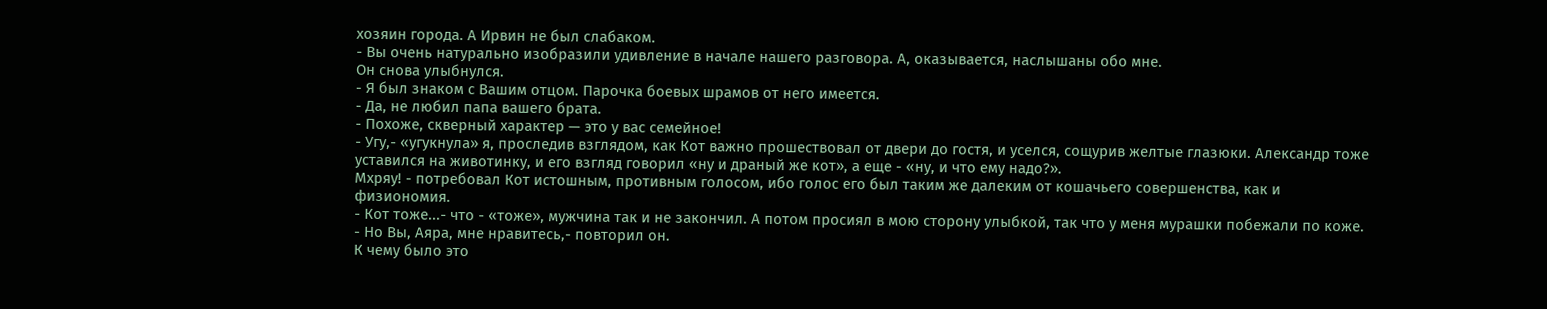хозяин города. А Ирвин не был слабаком.
- Вы очень натурально изобразили удивление в начале нашего разговора. А, оказывается, наслышаны обо мне.
Он снова улыбнулся.
- Я был знаком с Вашим отцом. Парочка боевых шрамов от него имеется.
- Да, не любил папа вашего брата.
- Похоже, скверный характер — это у вас семейное!
- Угу,- «угукнула» я, проследив взглядом, как Кот важно прошествовал от двери до гостя, и уселся, сощурив желтые глазюки. Александр тоже уставился на животинку, и его взгляд говорил «ну и драный же кот», а еще - «ну, и что ему надо?».
Мхряу! - потребовал Кот истошным, противным голосом, ибо голос его был таким же далеким от кошачьего совершенства, как и физиономия.
- Кот тоже...- что - «тоже», мужчина так и не закончил. А потом просиял в мою сторону улыбкой, так что у меня мурашки побежали по коже. - Но Вы, Аяра, мне нравитесь,- повторил он.
К чему было это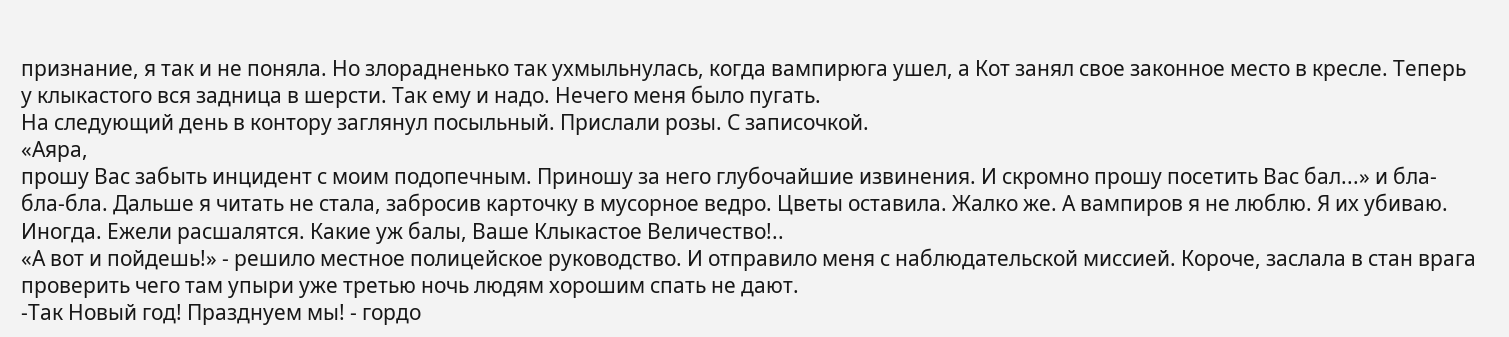признание, я так и не поняла. Но злорадненько так ухмыльнулась, когда вампирюга ушел, а Кот занял свое законное место в кресле. Теперь у клыкастого вся задница в шерсти. Так ему и надо. Нечего меня было пугать.
На следующий день в контору заглянул посыльный. Прислали розы. С записочкой.
«Аяра,
прошу Вас забыть инцидент с моим подопечным. Приношу за него глубочайшие извинения. И скромно прошу посетить Вас бал...» и бла-бла-бла. Дальше я читать не стала, забросив карточку в мусорное ведро. Цветы оставила. Жалко же. А вампиров я не люблю. Я их убиваю. Иногда. Ежели расшалятся. Какие уж балы, Ваше Клыкастое Величество!..
«А вот и пойдешь!» - решило местное полицейское руководство. И отправило меня с наблюдательской миссией. Короче, заслала в стан врага проверить чего там упыри уже третью ночь людям хорошим спать не дают.
-Так Новый год! Празднуем мы! - гордо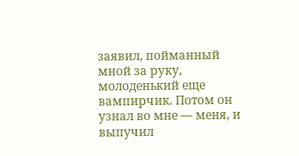заявил, пойманный мной за руку, молоденький еще вампирчик. Потом он узнал во мне — меня, и выпучил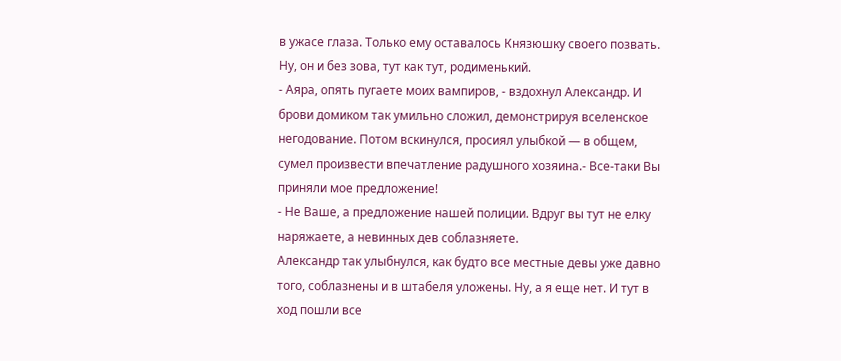в ужасе глаза. Только ему оставалось Князюшку своего позвать.
Ну, он и без зова, тут как тут, родименький.
- Аяра, опять пугаете моих вампиров, - вздохнул Александр. И брови домиком так умильно сложил, демонстрируя вселенское негодование. Потом вскинулся, просиял улыбкой — в общем, сумел произвести впечатление радушного хозяина.- Все-таки Вы приняли мое предложение!
- Не Ваше, а предложение нашей полиции. Вдруг вы тут не елку наряжаете, а невинных дев соблазняете.
Александр так улыбнулся, как будто все местные девы уже давно того, соблазнены и в штабеля уложены. Ну, а я еще нет. И тут в ход пошли все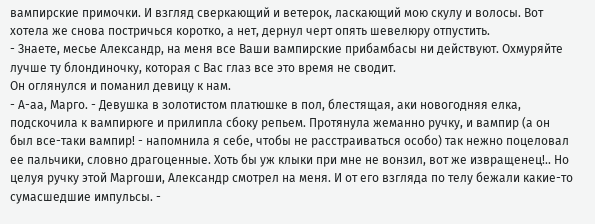вампирские примочки. И взгляд сверкающий и ветерок, ласкающий мою скулу и волосы. Вот хотела же снова постричься коротко, а нет, дернул черт опять шевелюру отпустить.
- Знаете, месье Александр, на меня все Ваши вампирские прибамбасы ни действуют. Охмуряйте лучше ту блондиночку, которая с Вас глаз все это время не сводит.
Он оглянулся и поманил девицу к нам.
- А-аа, Марго. - Девушка в золотистом платюшке в пол, блестящая, аки новогодняя елка, подскочила к вампирюге и прилипла сбоку репьем. Протянула жеманно ручку, и вампир (а он был все-таки вампир! - напомнила я себе, чтобы не расстраиваться особо) так нежно поцеловал ее пальчики, словно драгоценные. Хоть бы уж клыки при мне не вонзил, вот же извращенец!.. Но целуя ручку этой Маргоши, Александр смотрел на меня. И от его взгляда по телу бежали какие-то сумасшедшие импульсы. -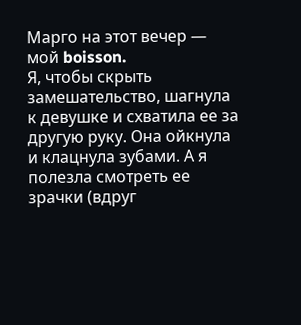Марго на этот вечер — мой boisson.
Я, чтобы скрыть замешательство, шагнула к девушке и схватила ее за другую руку. Она ойкнула и клацнула зубами. А я полезла смотреть ее зрачки (вдруг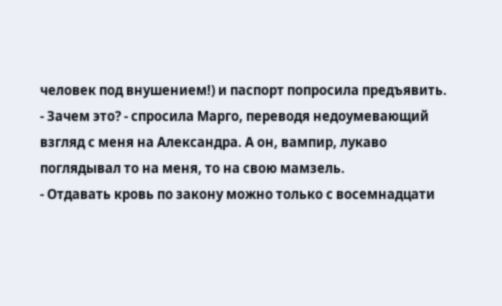человек под внушением!) и паспорт попросила предъявить.
- Зачем это? - спросила Марго, переводя недоумевающий взгляд с меня на Александра. А он, вампир, лукаво поглядывал то на меня, то на свою мамзель.
- Отдавать кровь по закону можно только с восемнадцати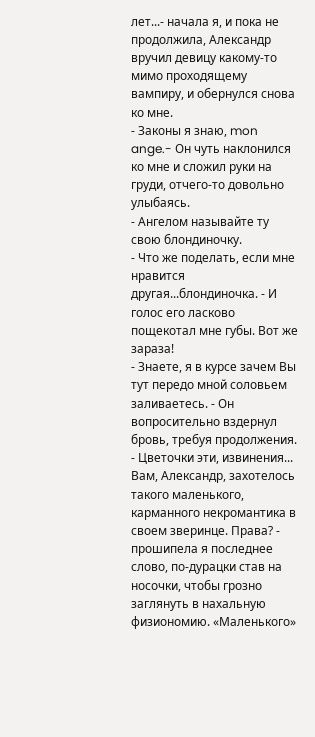лет...- начала я, и пока не продолжила, Александр вручил девицу какому-то мимо проходящему вампиру, и обернулся снова ко мне.
- Законы я знаю, mon ange.- Он чуть наклонился ко мне и сложил руки на груди, отчего-то довольно улыбаясь.
- Ангелом называйте ту свою блондиночку.
- Что же поделать, если мне нравится другая...блондиночка. - И голос его ласково пощекотал мне губы. Вот же зараза!
- Знаете, я в курсе зачем Вы тут передо мной соловьем заливаетесь. - Он вопросительно вздернул бровь, требуя продолжения. - Цветочки эти, извинения... Вам, Александр, захотелось такого маленького, карманного некромантика в своем зверинце. Права? - прошипела я последнее слово, по-дурацки став на носочки, чтобы грозно заглянуть в нахальную физиономию. «Маленького»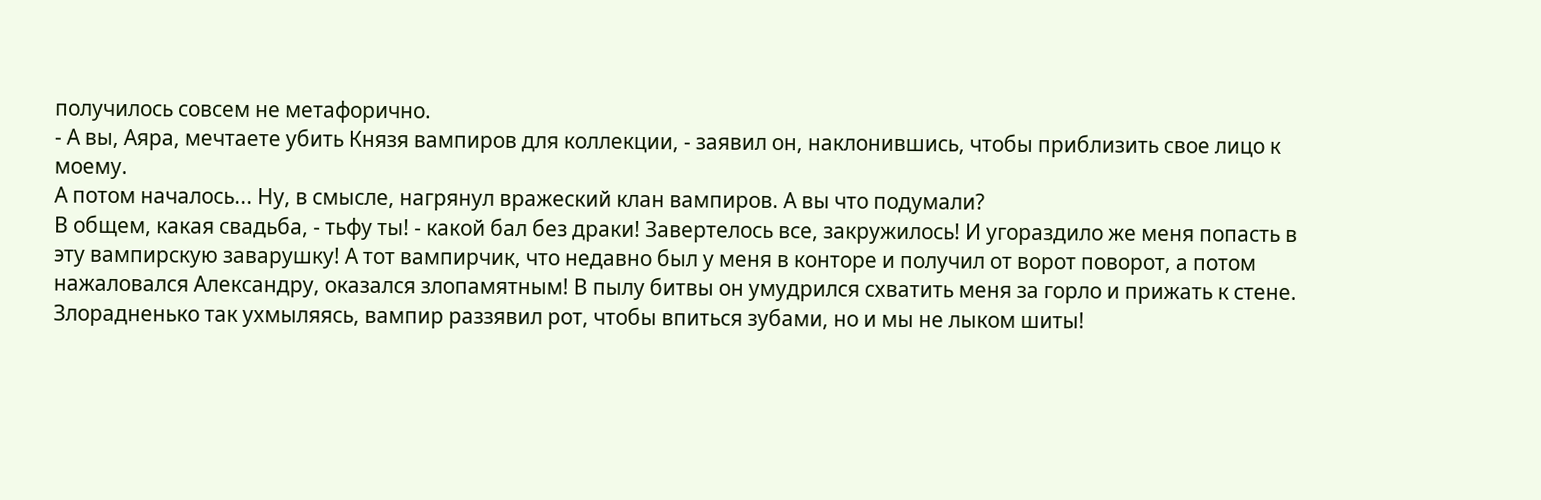получилось совсем не метафорично.
- А вы, Аяра, мечтаете убить Князя вампиров для коллекции, - заявил он, наклонившись, чтобы приблизить свое лицо к моему.
А потом началось... Ну, в смысле, нагрянул вражеский клан вампиров. А вы что подумали?
В общем, какая свадьба, - тьфу ты! - какой бал без драки! Завертелось все, закружилось! И угораздило же меня попасть в эту вампирскую заварушку! А тот вампирчик, что недавно был у меня в конторе и получил от ворот поворот, а потом нажаловался Александру, оказался злопамятным! В пылу битвы он умудрился схватить меня за горло и прижать к стене. Злорадненько так ухмыляясь, вампир раззявил рот, чтобы впиться зубами, но и мы не лыком шиты!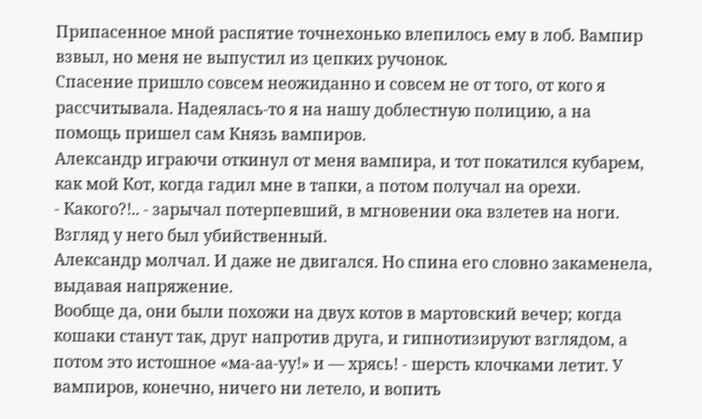Припасенное мной распятие точнехонько влепилось ему в лоб. Вампир взвыл, но меня не выпустил из цепких ручонок.
Спасение пришло совсем неожиданно и совсем не от того, от кого я рассчитывала. Надеялась-то я на нашу доблестную полицию, а на помощь пришел сам Князь вампиров.
Александр играючи откинул от меня вампира, и тот покатился кубарем, как мой Кот, когда гадил мне в тапки, а потом получал на орехи.
- Какого?!.. - зарычал потерпевший, в мгновении ока взлетев на ноги. Взгляд у него был убийственный.
Александр молчал. И даже не двигался. Но спина его словно закаменела, выдавая напряжение.
Вообще да, они были похожи на двух котов в мартовский вечер; когда кошаки станут так, друг напротив друга, и гипнотизируют взглядом, а потом это истошное «ма-аа-уу!» и — хрясь! - шерсть клочками летит. У вампиров, конечно, ничего ни летело, и вопить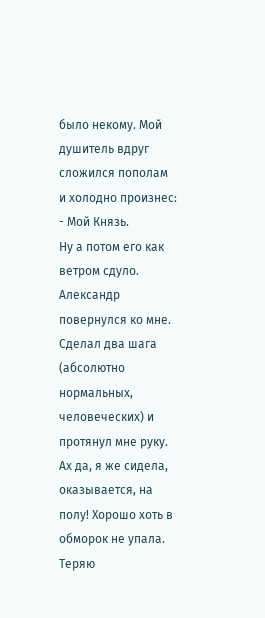было некому. Мой душитель вдруг сложился пополам и холодно произнес:
- Мой Князь.
Ну а потом его как ветром сдуло. Александр повернулся ко мне. Сделал два шага (абсолютно нормальных, человеческих) и протянул мне руку. Ах да, я же сидела, оказывается, на полу! Хорошо хоть в обморок не упала. Теряю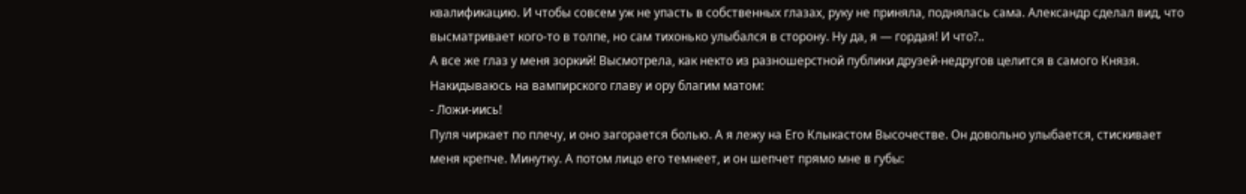квалификацию. И чтобы совсем уж не упасть в собственных глазах, руку не приняла, поднялась сама. Александр сделал вид, что высматривает кого-то в толпе, но сам тихонько улыбался в сторону. Ну да, я — гордая! И что?..
А все же глаз у меня зоркий! Высмотрела, как некто из разношерстной публики друзей-недругов целится в самого Князя. Накидываюсь на вампирского главу и ору благим матом:
- Ложи-иись!
Пуля чиркает по плечу, и оно загорается болью. А я лежу на Его Клыкастом Высочестве. Он довольно улыбается, стискивает меня крепче. Минутку. А потом лицо его темнеет, и он шепчет прямо мне в губы: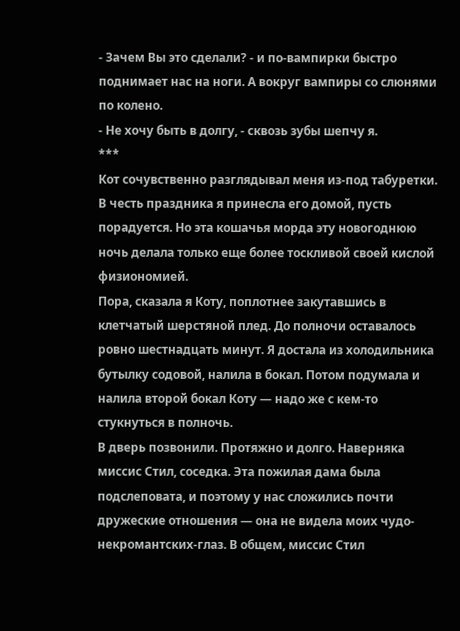- Зачем Вы это сделали? - и по-вампирки быстро поднимает нас на ноги. А вокруг вампиры со слюнями по колено.
- Не хочу быть в долгу, - сквозь зубы шепчу я.
***
Кот сочувственно разглядывал меня из-под табуретки. В честь праздника я принесла его домой, пусть порадуется. Но эта кошачья морда эту новогоднюю ночь делала только еще более тоскливой своей кислой физиономией.
Пора, сказала я Коту, поплотнее закутавшись в клетчатый шерстяной плед. До полночи оставалось ровно шестнадцать минут. Я достала из холодильника бутылку содовой, налила в бокал. Потом подумала и налила второй бокал Коту — надо же с кем-то стукнуться в полночь.
В дверь позвонили. Протяжно и долго. Наверняка миссис Стил, соседка. Эта пожилая дама была подслеповата, и поэтому у нас сложились почти дружеские отношения — она не видела моих чудо-некромантских-глаз. В общем, миссис Стил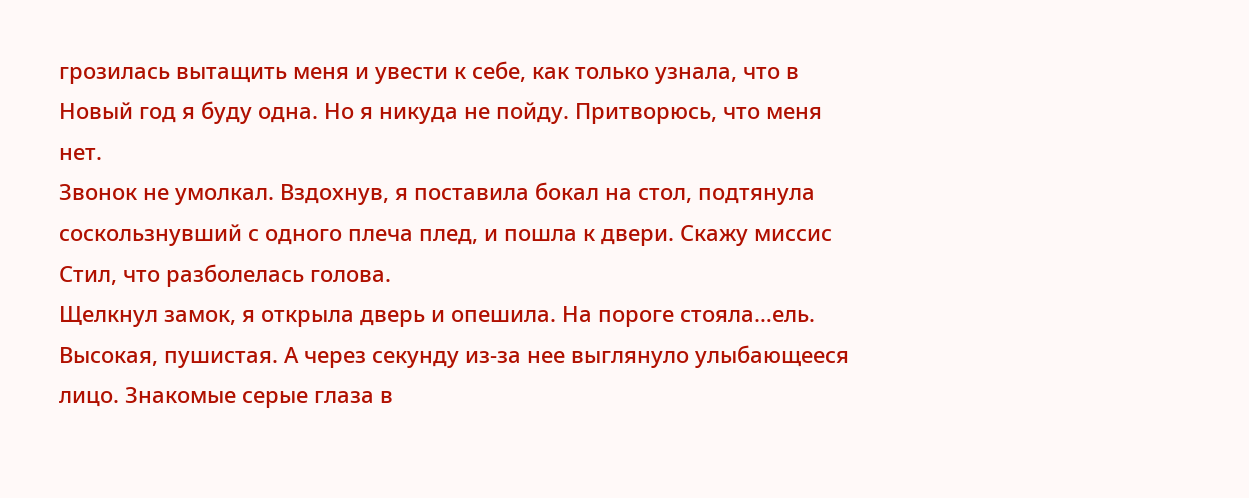грозилась вытащить меня и увести к себе, как только узнала, что в Новый год я буду одна. Но я никуда не пойду. Притворюсь, что меня нет.
Звонок не умолкал. Вздохнув, я поставила бокал на стол, подтянула соскользнувший с одного плеча плед, и пошла к двери. Скажу миссис Стил, что разболелась голова.
Щелкнул замок, я открыла дверь и опешила. На пороге стояла…ель. Высокая, пушистая. А через секунду из-за нее выглянуло улыбающееся лицо. Знакомые серые глаза в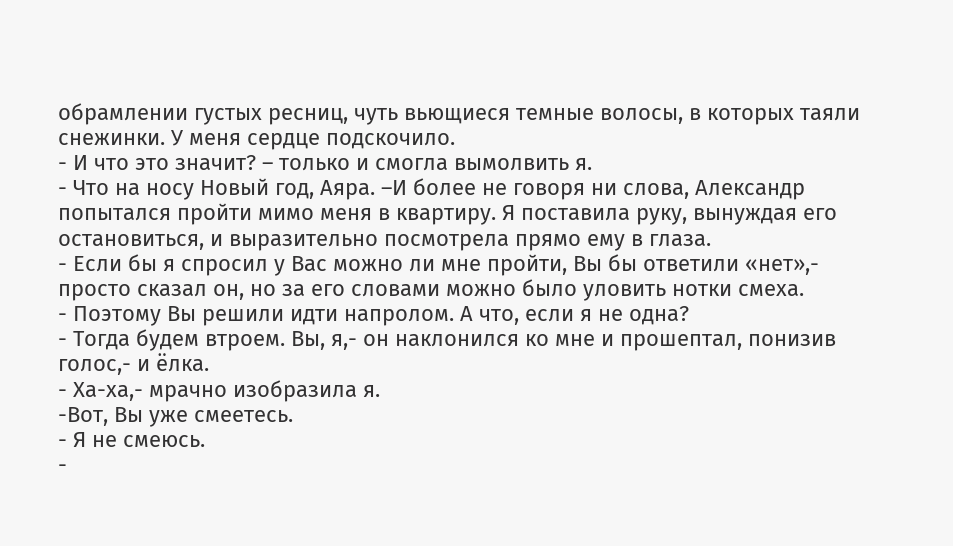обрамлении густых ресниц, чуть вьющиеся темные волосы, в которых таяли снежинки. У меня сердце подскочило.
- И что это значит? – только и смогла вымолвить я.
- Что на носу Новый год, Аяра. –И более не говоря ни слова, Александр попытался пройти мимо меня в квартиру. Я поставила руку, вынуждая его остановиться, и выразительно посмотрела прямо ему в глаза.
- Если бы я спросил у Вас можно ли мне пройти, Вы бы ответили «нет»,- просто сказал он, но за его словами можно было уловить нотки смеха.
- Поэтому Вы решили идти напролом. А что, если я не одна?
- Тогда будем втроем. Вы, я,- он наклонился ко мне и прошептал, понизив голос,- и ёлка.
- Ха-ха,- мрачно изобразила я.
-Вот, Вы уже смеетесь.
- Я не смеюсь.
-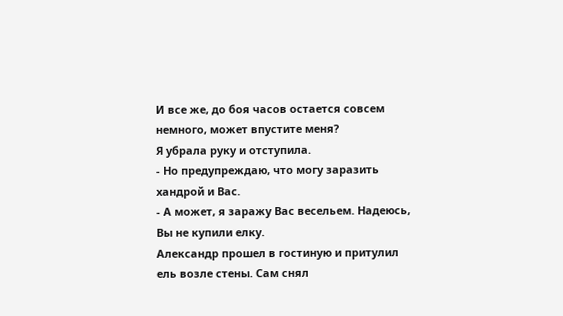И все же, до боя часов остается совсем немного, может впустите меня?
Я убрала руку и отступила.
- Но предупреждаю, что могу заразить хандрой и Вас.
- А может, я заражу Вас весельем. Надеюсь, Вы не купили елку.
Александр прошел в гостиную и притулил ель возле стены. Сам снял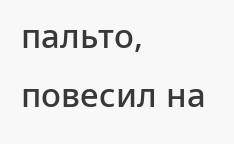пальто, повесил на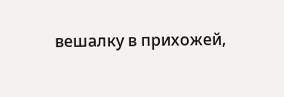вешалку в прихожей,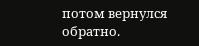потом вернулся обратно.